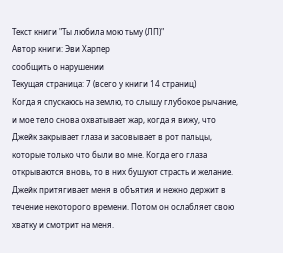Текст книги "Ты любила мою тьму (ЛП)"
Автор книги: Эви Харпер
сообщить о нарушении
Текущая страница: 7 (всего у книги 14 страниц)
Когда я спускаюсь на землю, то слышу глубокое рычание, и мое тело снова охватывает жар, когда я вижу, что Джейк закрывает глаза и засовывает в рот пальцы, которые только что были во мне. Когда его глаза открываются вновь, то в них бушуют страсть и желание.
Джейк притягивает меня в объятия и нежно держит в течение некоторого времени. Потом он ослабляет свою хватку и смотрит на меня.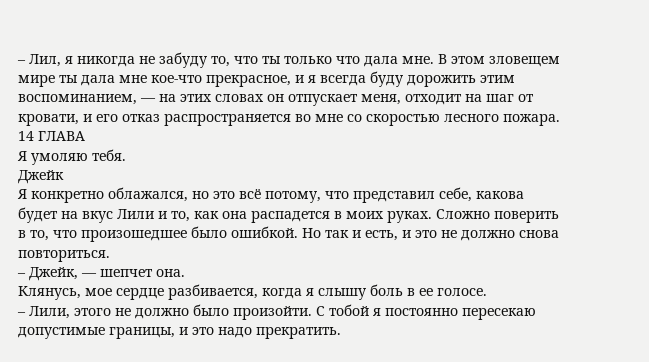– Лил, я никогда не забуду то, что ты только что дала мне. В этом зловещем мире ты дала мне кое-что прекрасное, и я всегда буду дорожить этим воспоминанием, ― на этих словах он отпускает меня, отходит на шаг от кровати, и его отказ распространяется во мне со скоростью лесного пожара.
14 ГЛАВА
Я умоляю тебя.
Джейк
Я конкретно облажался, но это всё потому, что представил себе, какова будет на вкус Лили и то, как она распадется в моих руках. Сложно поверить в то, что произошедшее было ошибкой. Но так и есть, и это не должно снова повториться.
– Джейк, ― шепчет она.
Клянусь, мое сердце разбивается, когда я слышу боль в ее голосе.
– Лили, этого не должно было произойти. С тобой я постоянно пересекаю допустимые границы, и это надо прекратить.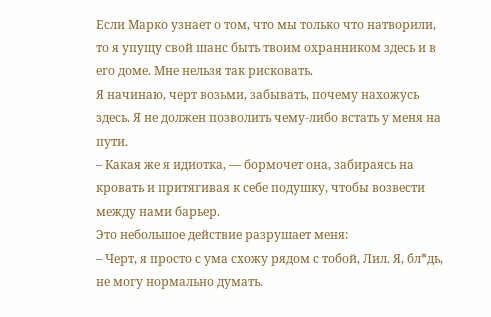Если Марко узнает о том, что мы только что натворили, то я упущу свой шанс быть твоим охранником здесь и в его доме. Мне нельзя так рисковать.
Я начинаю, черт возьми, забывать, почему нахожусь здесь. Я не должен позволить чему-либо встать у меня на пути.
– Какая же я идиотка, ― бормочет она, забираясь на кровать и притягивая к себе подушку, чтобы возвести между нами барьер.
Это небольшое действие разрушает меня:
– Черт, я просто с ума схожу рядом с тобой, Лил. Я, бл*дь, не могу нормально думать.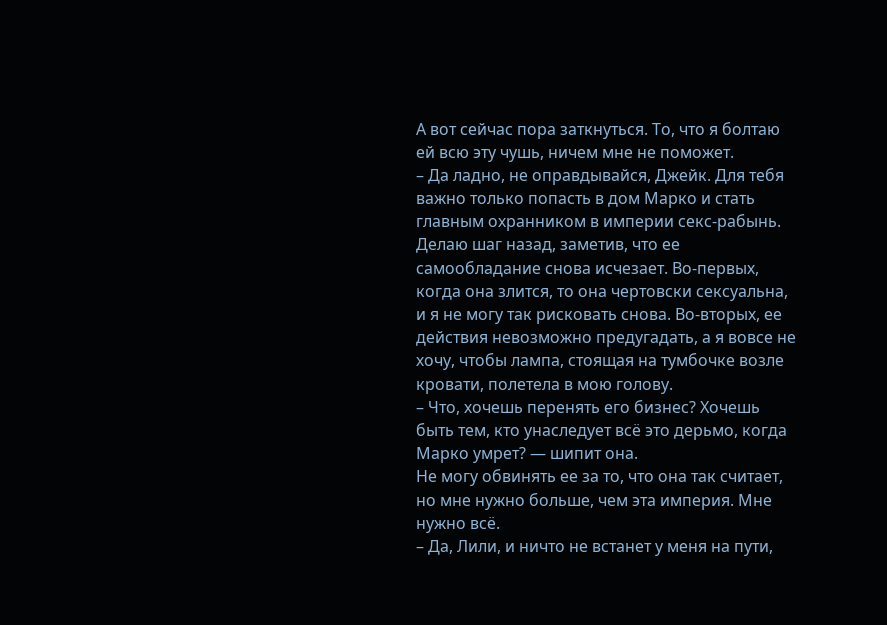А вот сейчас пора заткнуться. То, что я болтаю ей всю эту чушь, ничем мне не поможет.
– Да ладно, не оправдывайся, Джейк. Для тебя важно только попасть в дом Марко и стать главным охранником в империи секс-рабынь.
Делаю шаг назад, заметив, что ее самообладание снова исчезает. Во-первых, когда она злится, то она чертовски сексуальна, и я не могу так рисковать снова. Во-вторых, ее действия невозможно предугадать, а я вовсе не хочу, чтобы лампа, стоящая на тумбочке возле кровати, полетела в мою голову.
– Что, хочешь перенять его бизнес? Хочешь быть тем, кто унаследует всё это дерьмо, когда Марко умрет? ― шипит она.
Не могу обвинять ее за то, что она так считает, но мне нужно больше, чем эта империя. Мне нужно всё.
– Да, Лили, и ничто не встанет у меня на пути,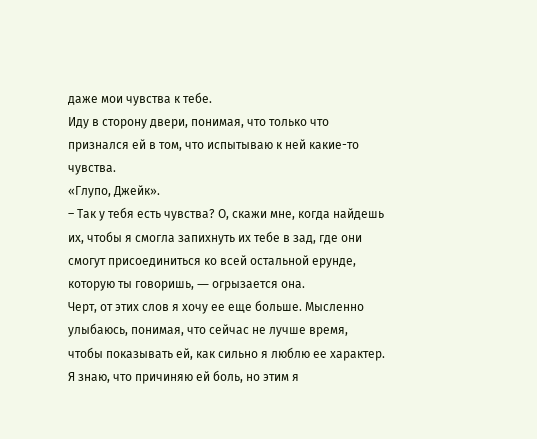даже мои чувства к тебе.
Иду в сторону двери, понимая, что только что признался ей в том, что испытываю к ней какие-то чувства.
«Глупо, Джейк».
– Так у тебя есть чувства? О, скажи мне, когда найдешь их, чтобы я смогла запихнуть их тебе в зад, где они смогут присоединиться ко всей остальной ерунде, которую ты говоришь, ― огрызается она.
Черт, от этих слов я хочу ее еще больше. Мысленно улыбаюсь, понимая, что сейчас не лучше время, чтобы показывать ей, как сильно я люблю ее характер.
Я знаю, что причиняю ей боль, но этим я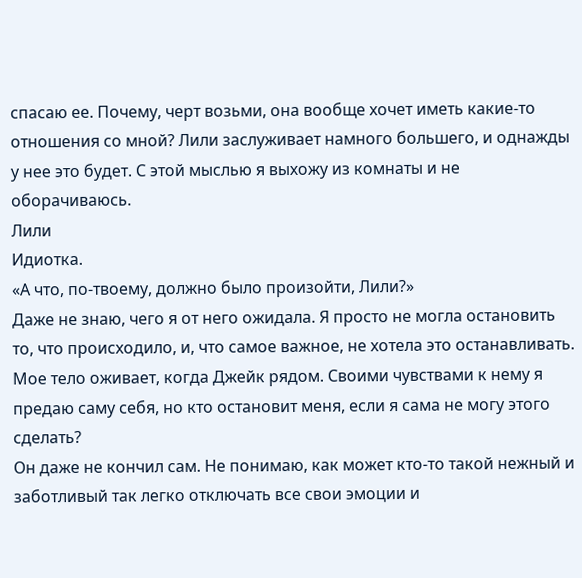спасаю ее. Почему, черт возьми, она вообще хочет иметь какие-то отношения со мной? Лили заслуживает намного большего, и однажды у нее это будет. С этой мыслью я выхожу из комнаты и не оборачиваюсь.
Лили
Идиотка.
«А что, по-твоему, должно было произойти, Лили?»
Даже не знаю, чего я от него ожидала. Я просто не могла остановить то, что происходило, и, что самое важное, не хотела это останавливать. Мое тело оживает, когда Джейк рядом. Своими чувствами к нему я предаю саму себя, но кто остановит меня, если я сама не могу этого сделать?
Он даже не кончил сам. Не понимаю, как может кто-то такой нежный и заботливый так легко отключать все свои эмоции и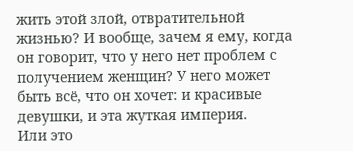жить этой злой, отвратительной жизнью? И вообще, зачем я ему, когда он говорит, что у него нет проблем с получением женщин? У него может быть всё, что он хочет: и красивые девушки, и эта жуткая империя.
Или это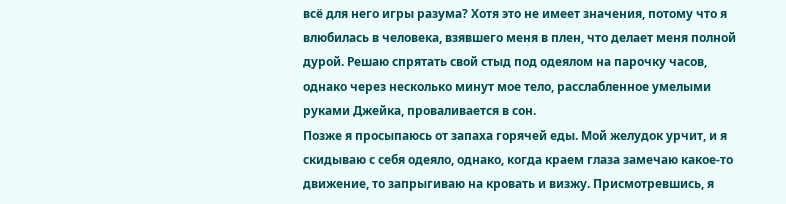всё для него игры разума? Хотя это не имеет значения, потому что я влюбилась в человека, взявшего меня в плен, что делает меня полной дурой. Решаю спрятать свой стыд под одеялом на парочку часов, однако через несколько минут мое тело, расслабленное умелыми руками Джейка, проваливается в сон.
Позже я просыпаюсь от запаха горячей еды. Мой желудок урчит, и я скидываю с себя одеяло, однако, когда краем глаза замечаю какое-то движение, то запрыгиваю на кровать и визжу. Присмотревшись, я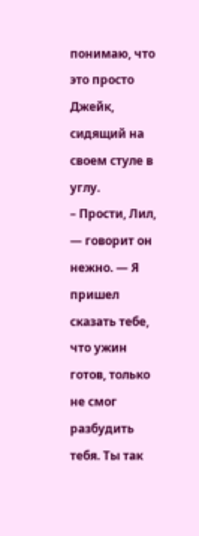понимаю, что это просто Джейк, сидящий на своем стуле в углу.
– Прости, Лил, ― говорит он нежно. ― Я пришел сказать тебе, что ужин готов, только не смог разбудить тебя. Ты так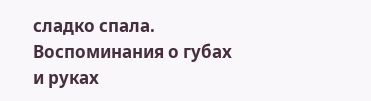сладко спала.
Воспоминания о губах и руках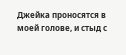Джейка проносятся в моей голове, и стыд с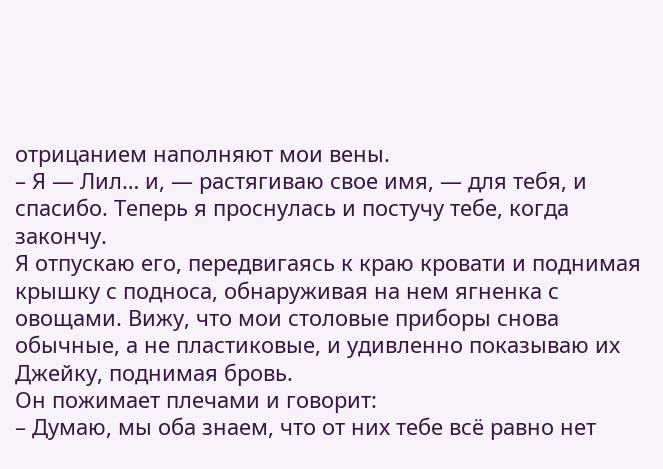отрицанием наполняют мои вены.
– Я ― Лил… и, ― растягиваю свое имя, ― для тебя, и спасибо. Теперь я проснулась и постучу тебе, когда закончу.
Я отпускаю его, передвигаясь к краю кровати и поднимая крышку с подноса, обнаруживая на нем ягненка с овощами. Вижу, что мои столовые приборы снова обычные, а не пластиковые, и удивленно показываю их Джейку, поднимая бровь.
Он пожимает плечами и говорит:
– Думаю, мы оба знаем, что от них тебе всё равно нет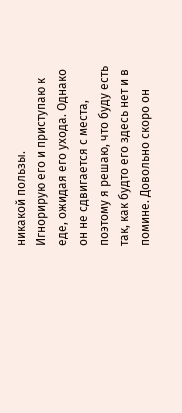никакой пользы.
Игнорирую его и приступаю к еде, ожидая его ухода. Однако он не сдвигается с места, поэтому я решаю, что буду есть так, как будто его здесь нет и в помине. Довольно скоро он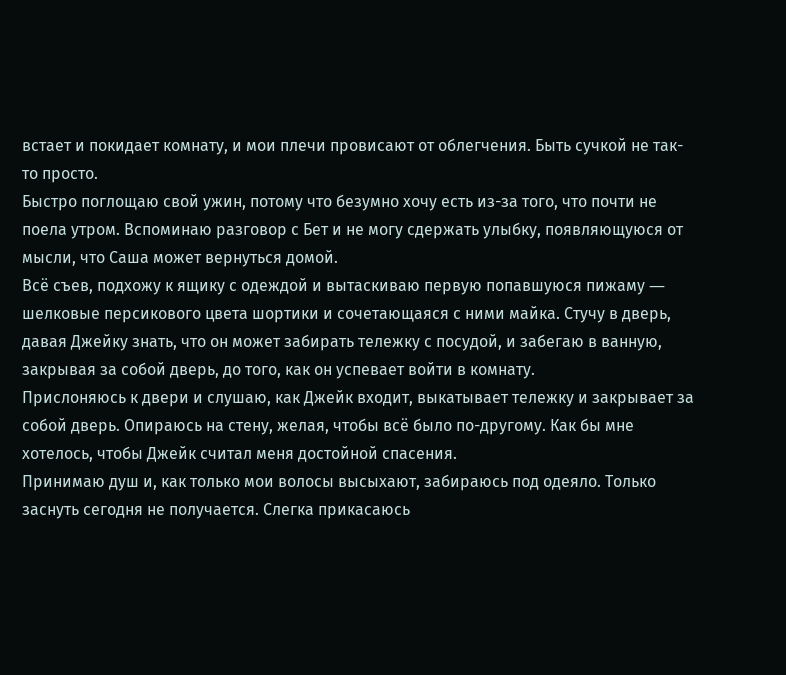встает и покидает комнату, и мои плечи провисают от облегчения. Быть сучкой не так-то просто.
Быстро поглощаю свой ужин, потому что безумно хочу есть из-за того, что почти не поела утром. Вспоминаю разговор с Бет и не могу сдержать улыбку, появляющуюся от мысли, что Саша может вернуться домой.
Всё съев, подхожу к ящику с одеждой и вытаскиваю первую попавшуюся пижаму ― шелковые персикового цвета шортики и сочетающаяся с ними майка. Стучу в дверь, давая Джейку знать, что он может забирать тележку с посудой, и забегаю в ванную, закрывая за собой дверь, до того, как он успевает войти в комнату.
Прислоняюсь к двери и слушаю, как Джейк входит, выкатывает тележку и закрывает за собой дверь. Опираюсь на стену, желая, чтобы всё было по-другому. Как бы мне хотелось, чтобы Джейк считал меня достойной спасения.
Принимаю душ и, как только мои волосы высыхают, забираюсь под одеяло. Только заснуть сегодня не получается. Слегка прикасаюсь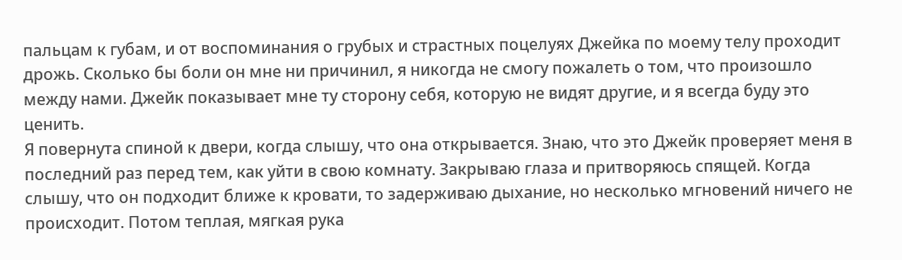пальцам к губам, и от воспоминания о грубых и страстных поцелуях Джейка по моему телу проходит дрожь. Сколько бы боли он мне ни причинил, я никогда не смогу пожалеть о том, что произошло между нами. Джейк показывает мне ту сторону себя, которую не видят другие, и я всегда буду это ценить.
Я повернута спиной к двери, когда слышу, что она открывается. Знаю, что это Джейк проверяет меня в последний раз перед тем, как уйти в свою комнату. Закрываю глаза и притворяюсь спящей. Когда слышу, что он подходит ближе к кровати, то задерживаю дыхание, но несколько мгновений ничего не происходит. Потом теплая, мягкая рука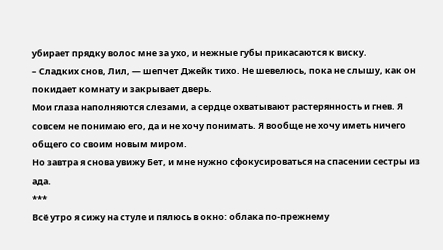убирает прядку волос мне за ухо, и нежные губы прикасаются к виску.
– Сладких снов, Лил, ― шепчет Джейк тихо. Не шевелюсь, пока не слышу, как он покидает комнату и закрывает дверь.
Мои глаза наполняются слезами, а сердце охватывают растерянность и гнев. Я совсем не понимаю его, да и не хочу понимать. Я вообще не хочу иметь ничего общего со своим новым миром.
Но завтра я снова увижу Бет, и мне нужно сфокусироваться на спасении сестры из ада.
***
Всё утро я сижу на стуле и пялюсь в окно: облака по-прежнему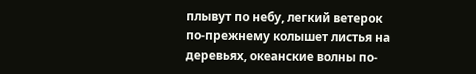плывут по небу, легкий ветерок по-прежнему колышет листья на деревьях, океанские волны по-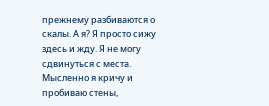прежнему разбиваются о скалы. А я? Я просто сижу здесь и жду. Я не могу сдвинуться с места. Мысленно я кричу и пробиваю стены,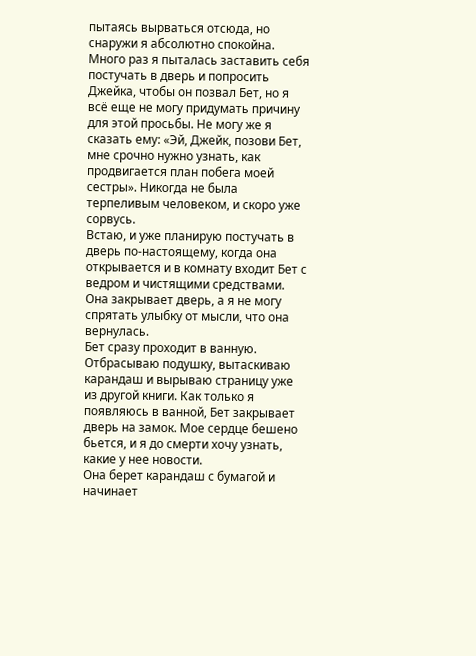пытаясь вырваться отсюда, но снаружи я абсолютно спокойна.
Много раз я пыталась заставить себя постучать в дверь и попросить Джейка, чтобы он позвал Бет, но я всё еще не могу придумать причину для этой просьбы. Не могу же я сказать ему: «Эй, Джейк, позови Бет, мне срочно нужно узнать, как продвигается план побега моей сестры». Никогда не была терпеливым человеком, и скоро уже сорвусь.
Встаю, и уже планирую постучать в дверь по-настоящему, когда она открывается и в комнату входит Бет с ведром и чистящими средствами. Она закрывает дверь, а я не могу спрятать улыбку от мысли, что она вернулась.
Бет сразу проходит в ванную. Отбрасываю подушку, вытаскиваю карандаш и вырываю страницу уже из другой книги. Как только я появляюсь в ванной, Бет закрывает дверь на замок. Мое сердце бешено бьется, и я до смерти хочу узнать, какие у нее новости.
Она берет карандаш с бумагой и начинает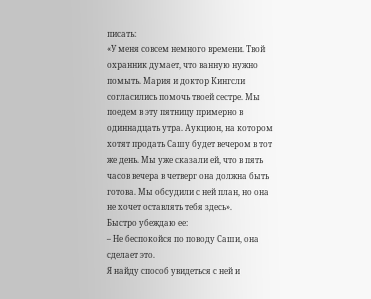писать:
«У меня совсем немного времени. Твой охранник думает, что ванную нужно помыть. Мария и доктор Кингсли согласились помочь твоей сестре. Мы поедем в эту пятницу примерно в одиннадцать утра. Аукцион, на котором хотят продать Сашу будет вечером в тот же день. Мы уже сказали ей, что в пять часов вечера в четверг она должна быть готова. Мы обсудили с ней план, но она не хочет оставлять тебя здесь».
Быстро убеждаю ее:
– Не беспокойся по поводу Саши, она сделает это.
Я найду способ увидеться с ней и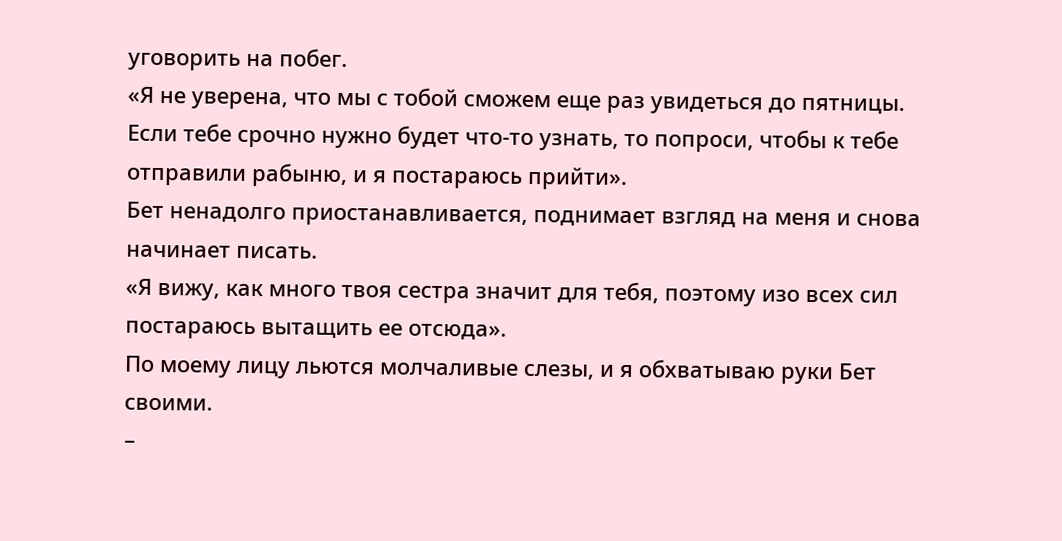уговорить на побег.
«Я не уверена, что мы с тобой сможем еще раз увидеться до пятницы. Если тебе срочно нужно будет что-то узнать, то попроси, чтобы к тебе отправили рабыню, и я постараюсь прийти».
Бет ненадолго приостанавливается, поднимает взгляд на меня и снова начинает писать.
«Я вижу, как много твоя сестра значит для тебя, поэтому изо всех сил постараюсь вытащить ее отсюда».
По моему лицу льются молчаливые слезы, и я обхватываю руки Бет своими.
–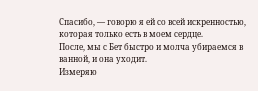Спасибо, ― говорю я ей со всей искренностью, которая только есть в моем сердце.
После, мы с Бет быстро и молча убираемся в ванной, и она уходит.
Измеряю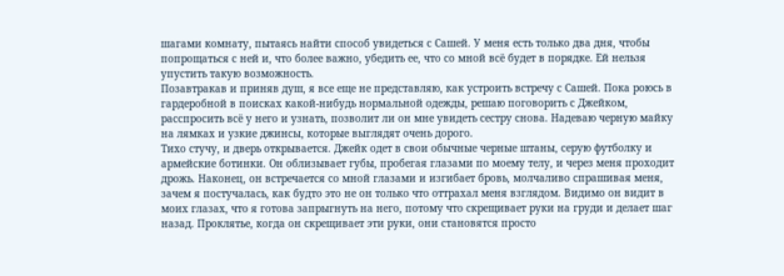шагами комнату, пытаясь найти способ увидеться с Сашей. У меня есть только два дня, чтобы попрощаться с ней и, что более важно, убедить ее, что со мной всё будет в порядке. Ей нельзя упустить такую возможность.
Позавтракав и приняв душ, я все еще не представляю, как устроить встречу с Сашей. Пока роюсь в гардеробной в поисках какой-нибудь нормальной одежды, решаю поговорить с Джейком, расспросить всё у него и узнать, позволит ли он мне увидеть сестру снова. Надеваю черную майку на лямках и узкие джинсы, которые выглядят очень дорого.
Тихо стучу, и дверь открывается. Джейк одет в свои обычные черные штаны, серую футболку и армейские ботинки. Он облизывает губы, пробегая глазами по моему телу, и через меня проходит дрожь. Наконец, он встречается со мной глазами и изгибает бровь, молчаливо спрашивая меня, зачем я постучалась, как будто это не он только что оттрахал меня взглядом. Видимо он видит в моих глазах, что я готова запрыгнуть на него, потому что скрещивает руки на груди и делает шаг назад. Проклятье, когда он скрещивает эти руки, они становятся просто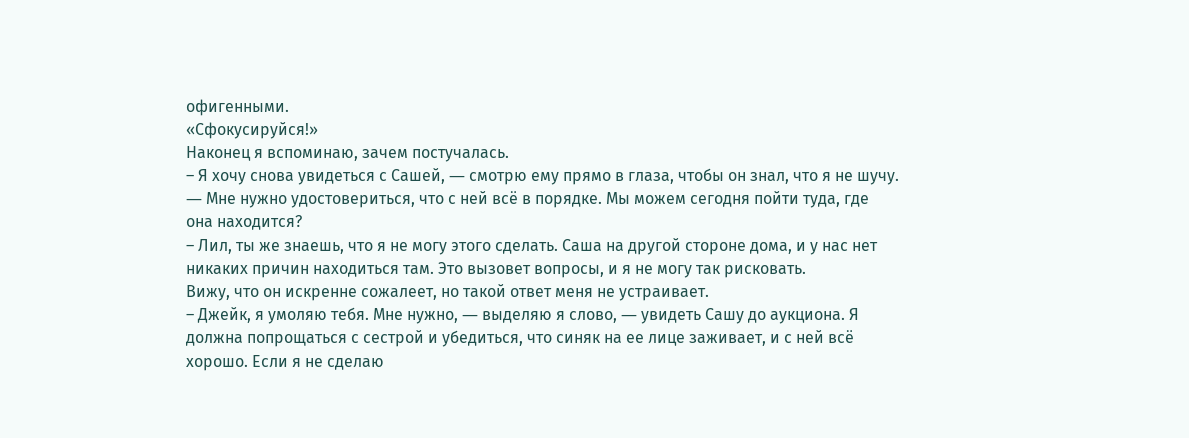офигенными.
«Сфокусируйся!»
Наконец я вспоминаю, зачем постучалась.
– Я хочу снова увидеться с Сашей, ― смотрю ему прямо в глаза, чтобы он знал, что я не шучу. ― Мне нужно удостовериться, что с ней всё в порядке. Мы можем сегодня пойти туда, где она находится?
– Лил, ты же знаешь, что я не могу этого сделать. Саша на другой стороне дома, и у нас нет никаких причин находиться там. Это вызовет вопросы, и я не могу так рисковать.
Вижу, что он искренне сожалеет, но такой ответ меня не устраивает.
– Джейк, я умоляю тебя. Мне нужно, ― выделяю я слово, ― увидеть Сашу до аукциона. Я должна попрощаться с сестрой и убедиться, что синяк на ее лице заживает, и с ней всё хорошо. Если я не сделаю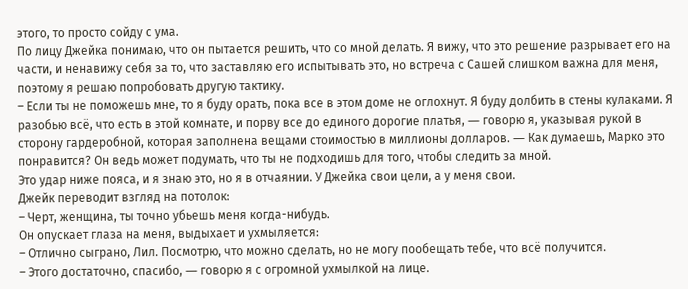этого, то просто сойду с ума.
По лицу Джейка понимаю, что он пытается решить, что со мной делать. Я вижу, что это решение разрывает его на части, и ненавижу себя за то, что заставляю его испытывать это, но встреча с Сашей слишком важна для меня, поэтому я решаю попробовать другую тактику.
– Если ты не поможешь мне, то я буду орать, пока все в этом доме не оглохнут. Я буду долбить в стены кулаками. Я разобью всё, что есть в этой комнате, и порву все до единого дорогие платья, ― говорю я, указывая рукой в сторону гардеробной, которая заполнена вещами стоимостью в миллионы долларов. ― Как думаешь, Марко это понравится? Он ведь может подумать, что ты не подходишь для того, чтобы следить за мной.
Это удар ниже пояса, и я знаю это, но я в отчаянии. У Джейка свои цели, а у меня свои.
Джейк переводит взгляд на потолок:
– Черт, женщина, ты точно убьешь меня когда-нибудь.
Он опускает глаза на меня, выдыхает и ухмыляется:
– Отлично сыграно, Лил. Посмотрю, что можно сделать, но не могу пообещать тебе, что всё получится.
– Этого достаточно, спасибо, ― говорю я с огромной ухмылкой на лице.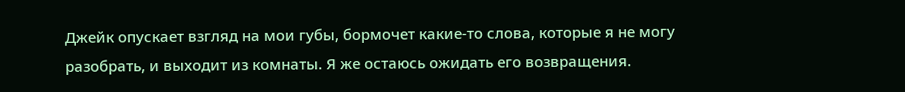Джейк опускает взгляд на мои губы, бормочет какие-то слова, которые я не могу разобрать, и выходит из комнаты. Я же остаюсь ожидать его возвращения.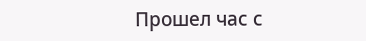Прошел час с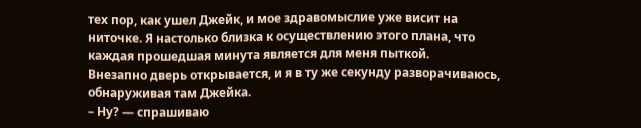тех пор, как ушел Джейк, и мое здравомыслие уже висит на ниточке. Я настолько близка к осуществлению этого плана, что каждая прошедшая минута является для меня пыткой.
Внезапно дверь открывается, и я в ту же секунду разворачиваюсь, обнаруживая там Джейка.
– Ну? ― спрашиваю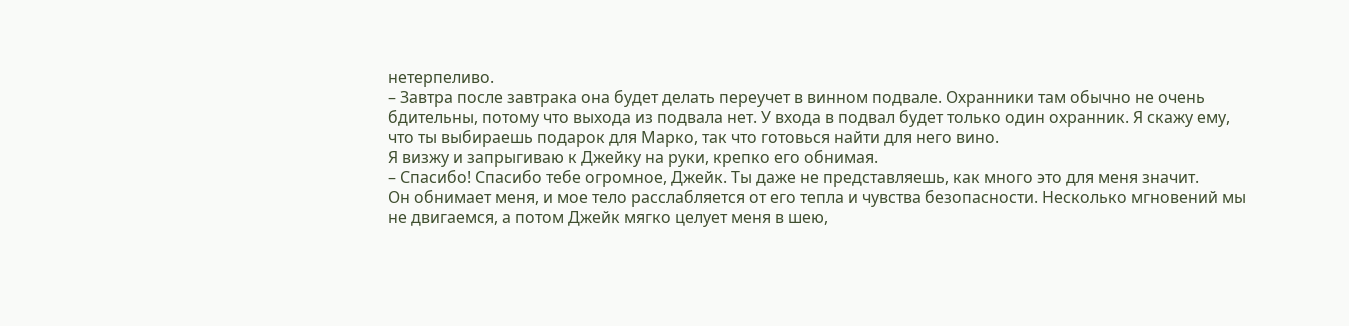нетерпеливо.
– Завтра после завтрака она будет делать переучет в винном подвале. Охранники там обычно не очень бдительны, потому что выхода из подвала нет. У входа в подвал будет только один охранник. Я скажу ему, что ты выбираешь подарок для Марко, так что готовься найти для него вино.
Я визжу и запрыгиваю к Джейку на руки, крепко его обнимая.
– Спасибо! Спасибо тебе огромное, Джейк. Ты даже не представляешь, как много это для меня значит.
Он обнимает меня, и мое тело расслабляется от его тепла и чувства безопасности. Несколько мгновений мы не двигаемся, а потом Джейк мягко целует меня в шею,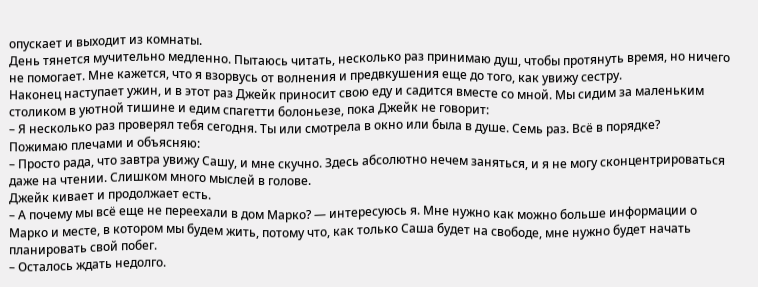опускает и выходит из комнаты.
День тянется мучительно медленно. Пытаюсь читать, несколько раз принимаю душ, чтобы протянуть время, но ничего не помогает. Мне кажется, что я взорвусь от волнения и предвкушения еще до того, как увижу сестру.
Наконец наступает ужин, и в этот раз Джейк приносит свою еду и садится вместе со мной. Мы сидим за маленьким столиком в уютной тишине и едим спагетти болоньезе, пока Джейк не говорит:
– Я несколько раз проверял тебя сегодня. Ты или смотрела в окно или была в душе. Семь раз. Всё в порядке?
Пожимаю плечами и объясняю:
– Просто рада, что завтра увижу Сашу, и мне скучно. Здесь абсолютно нечем заняться, и я не могу сконцентрироваться даже на чтении. Слишком много мыслей в голове.
Джейк кивает и продолжает есть.
– А почему мы всё еще не переехали в дом Марко? ― интересуюсь я. Мне нужно как можно больше информации о Марко и месте, в котором мы будем жить, потому что, как только Саша будет на свободе, мне нужно будет начать планировать свой побег.
– Осталось ждать недолго.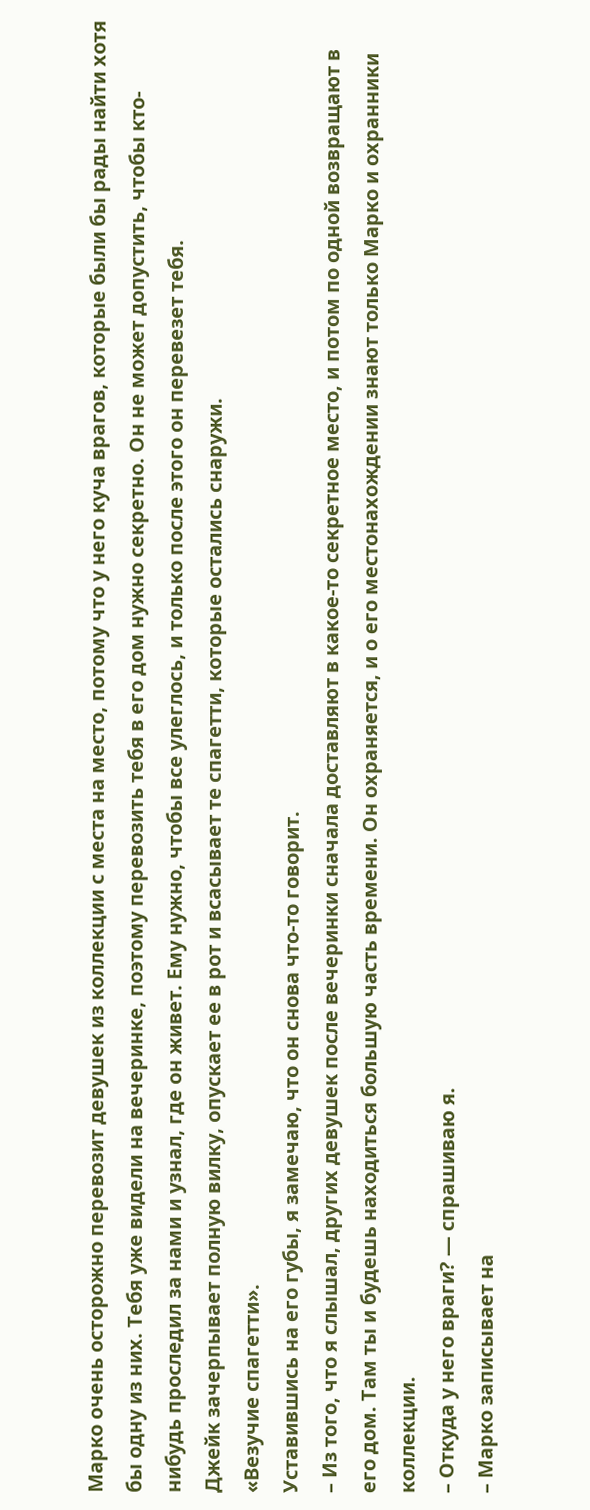Марко очень осторожно перевозит девушек из коллекции с места на место, потому что у него куча врагов, которые были бы рады найти хотя бы одну из них. Тебя уже видели на вечеринке, поэтому перевозить тебя в его дом нужно секретно. Он не может допустить, чтобы кто-нибудь проследил за нами и узнал, где он живет. Ему нужно, чтобы все улеглось, и только после этого он перевезет тебя.
Джейк зачерпывает полную вилку, опускает ее в рот и всасывает те спагетти, которые остались снаружи.
«Везучие спагетти».
Уставившись на его губы, я замечаю, что он снова что-то говорит.
– Из того, что я слышал, других девушек после вечеринки сначала доставляют в какое-то секретное место, и потом по одной возвращают в его дом. Там ты и будешь находиться большую часть времени. Он охраняется, и о его местонахождении знают только Марко и охранники коллекции.
– Откуда у него враги? ― спрашиваю я.
– Марко записывает на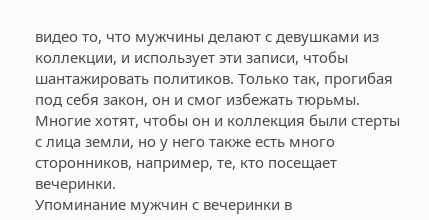видео то, что мужчины делают с девушками из коллекции, и использует эти записи, чтобы шантажировать политиков. Только так, прогибая под себя закон, он и смог избежать тюрьмы. Многие хотят, чтобы он и коллекция были стерты с лица земли, но у него также есть много сторонников, например, те, кто посещает вечеринки.
Упоминание мужчин с вечеринки в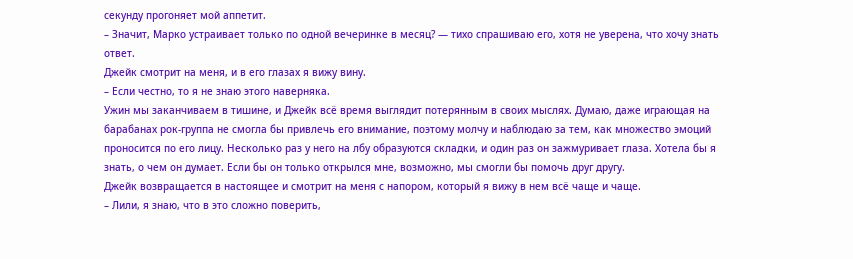секунду прогоняет мой аппетит.
– Значит, Марко устраивает только по одной вечеринке в месяц? ― тихо спрашиваю его, хотя не уверена, что хочу знать ответ.
Джейк смотрит на меня, и в его глазах я вижу вину.
– Если честно, то я не знаю этого наверняка.
Ужин мы заканчиваем в тишине, и Джейк всё время выглядит потерянным в своих мыслях. Думаю, даже играющая на барабанах рок-группа не смогла бы привлечь его внимание, поэтому молчу и наблюдаю за тем, как множество эмоций проносится по его лицу. Несколько раз у него на лбу образуются складки, и один раз он зажмуривает глаза. Хотела бы я знать, о чем он думает. Если бы он только открылся мне, возможно, мы смогли бы помочь друг другу.
Джейк возвращается в настоящее и смотрит на меня с напором, который я вижу в нем всё чаще и чаще.
– Лили, я знаю, что в это сложно поверить,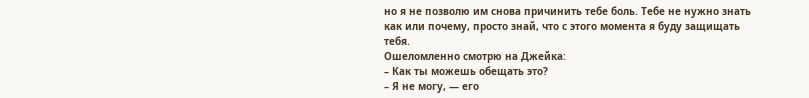но я не позволю им снова причинить тебе боль. Тебе не нужно знать как или почему, просто знай, что с этого момента я буду защищать тебя.
Ошеломленно смотрю на Джейка:
– Как ты можешь обещать это?
– Я не могу, ― его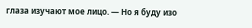глаза изучают мое лицо. ― Но я буду изо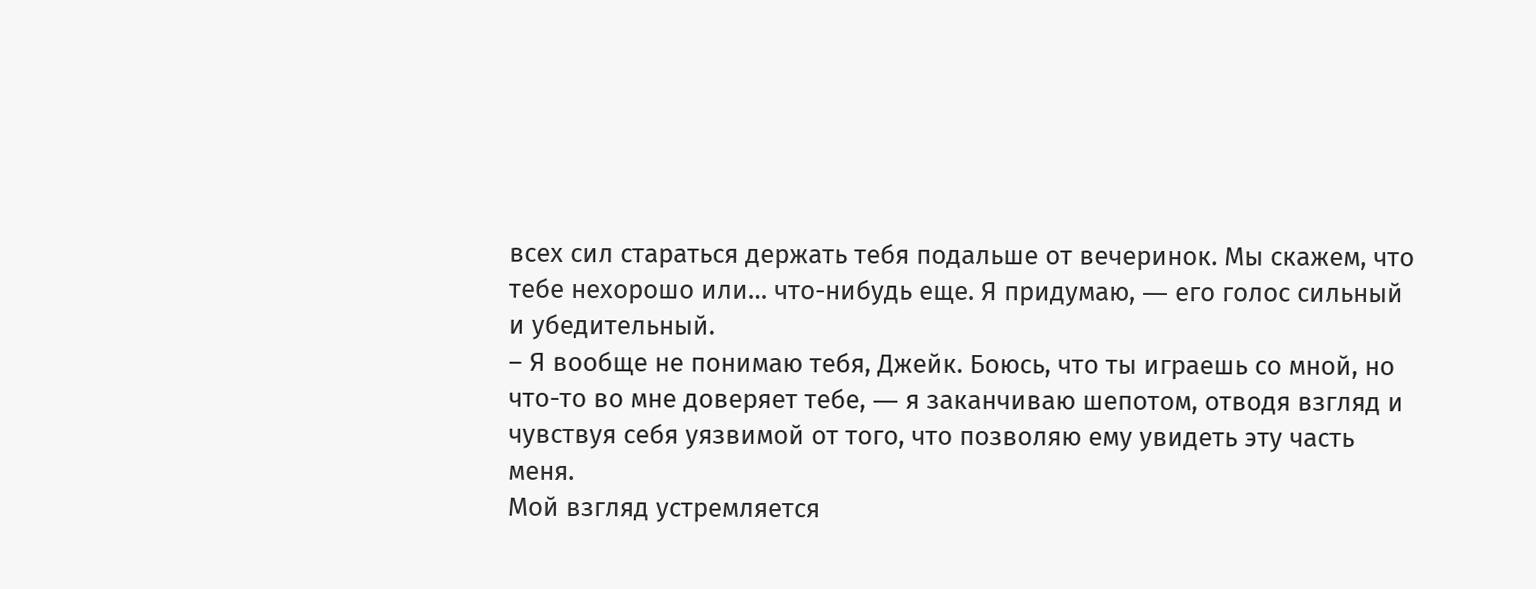всех сил стараться держать тебя подальше от вечеринок. Мы скажем, что тебе нехорошо или… что-нибудь еще. Я придумаю, ― его голос сильный и убедительный.
– Я вообще не понимаю тебя, Джейк. Боюсь, что ты играешь со мной, но что-то во мне доверяет тебе, ― я заканчиваю шепотом, отводя взгляд и чувствуя себя уязвимой от того, что позволяю ему увидеть эту часть меня.
Мой взгляд устремляется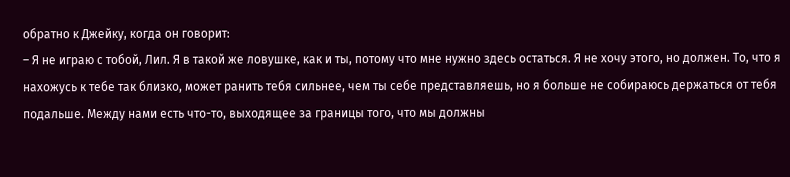обратно к Джейку, когда он говорит:
– Я не играю с тобой, Лил. Я в такой же ловушке, как и ты, потому что мне нужно здесь остаться. Я не хочу этого, но должен. То, что я нахожусь к тебе так близко, может ранить тебя сильнее, чем ты себе представляешь, но я больше не собираюсь держаться от тебя подальше. Между нами есть что-то, выходящее за границы того, что мы должны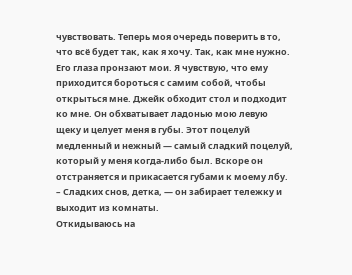чувствовать. Теперь моя очередь поверить в то, что всё будет так, как я хочу. Так, как мне нужно.
Его глаза пронзают мои. Я чувствую, что ему приходится бороться с самим собой, чтобы открыться мне. Джейк обходит стол и подходит ко мне. Он обхватывает ладонью мою левую щеку и целует меня в губы. Этот поцелуй медленный и нежный ― самый сладкий поцелуй, который у меня когда-либо был. Вскоре он отстраняется и прикасается губами к моему лбу.
– Сладких снов, детка, ― он забирает тележку и выходит из комнаты.
Откидываюсь на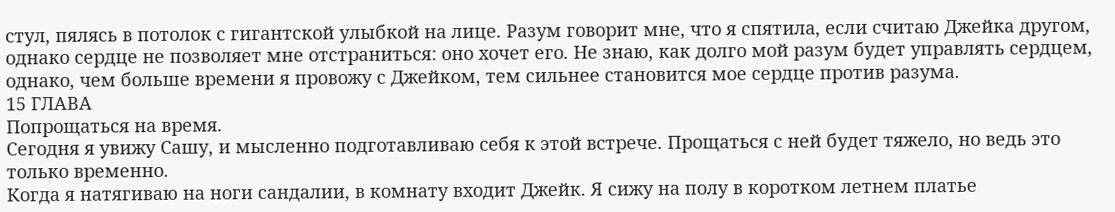стул, пялясь в потолок с гигантской улыбкой на лице. Разум говорит мне, что я спятила, если считаю Джейка другом, однако сердце не позволяет мне отстраниться: оно хочет его. Не знаю, как долго мой разум будет управлять сердцем, однако, чем больше времени я провожу с Джейком, тем сильнее становится мое сердце против разума.
15 ГЛАВА
Попрощаться на время.
Сегодня я увижу Сашу, и мысленно подготавливаю себя к этой встрече. Прощаться с ней будет тяжело, но ведь это только временно.
Когда я натягиваю на ноги сандалии, в комнату входит Джейк. Я сижу на полу в коротком летнем платье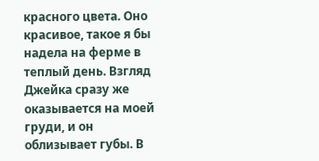красного цвета. Оно красивое, такое я бы надела на ферме в теплый день. Взгляд Джейка сразу же оказывается на моей груди, и он облизывает губы. В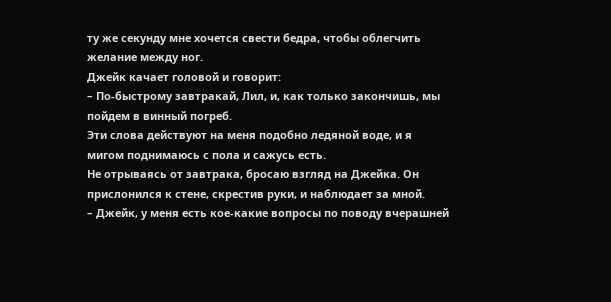ту же секунду мне хочется свести бедра, чтобы облегчить желание между ног.
Джейк качает головой и говорит:
– По-быстрому завтракай, Лил, и, как только закончишь, мы пойдем в винный погреб.
Эти слова действуют на меня подобно ледяной воде, и я мигом поднимаюсь с пола и сажусь есть.
Не отрываясь от завтрака, бросаю взгляд на Джейка. Он прислонился к стене, скрестив руки, и наблюдает за мной.
– Джейк, у меня есть кое-какие вопросы по поводу вчерашней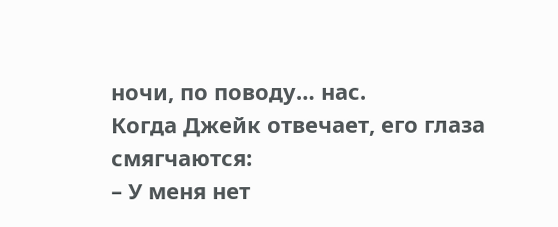ночи, по поводу… нас.
Когда Джейк отвечает, его глаза смягчаются:
– У меня нет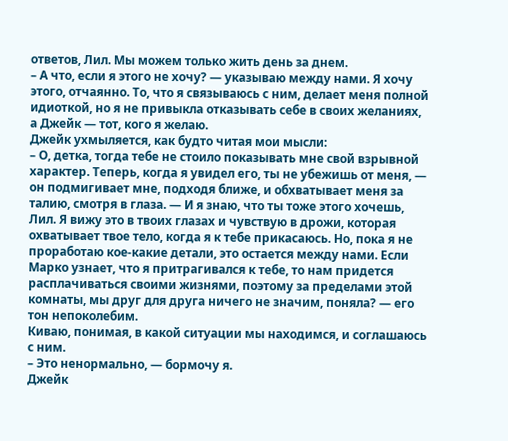ответов, Лил. Мы можем только жить день за днем.
– А что, если я этого не хочу? ― указываю между нами. Я хочу этого, отчаянно. То, что я связываюсь с ним, делает меня полной идиоткой, но я не привыкла отказывать себе в своих желаниях, а Джейк ― тот, кого я желаю.
Джейк ухмыляется, как будто читая мои мысли:
– О, детка, тогда тебе не стоило показывать мне свой взрывной характер. Теперь, когда я увидел его, ты не убежишь от меня, ― он подмигивает мне, подходя ближе, и обхватывает меня за талию, смотря в глаза. ― И я знаю, что ты тоже этого хочешь, Лил. Я вижу это в твоих глазах и чувствую в дрожи, которая охватывает твое тело, когда я к тебе прикасаюсь. Но, пока я не проработаю кое-какие детали, это остается между нами. Если Марко узнает, что я притрагивался к тебе, то нам придется расплачиваться своими жизнями, поэтому за пределами этой комнаты, мы друг для друга ничего не значим, поняла? ― его тон непоколебим.
Киваю, понимая, в какой ситуации мы находимся, и соглашаюсь с ним.
– Это ненормально, ― бормочу я.
Джейк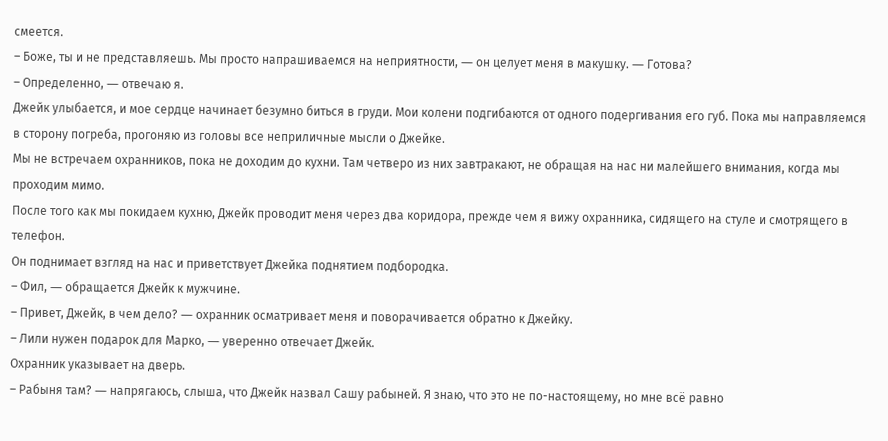смеется.
– Боже, ты и не представляешь. Мы просто напрашиваемся на неприятности, ― он целует меня в макушку. ― Готова?
– Определенно, ― отвечаю я.
Джейк улыбается, и мое сердце начинает безумно биться в груди. Мои колени подгибаются от одного подергивания его губ. Пока мы направляемся в сторону погреба, прогоняю из головы все неприличные мысли о Джейке.
Мы не встречаем охранников, пока не доходим до кухни. Там четверо из них завтракают, не обращая на нас ни малейшего внимания, когда мы проходим мимо.
После того как мы покидаем кухню, Джейк проводит меня через два коридора, прежде чем я вижу охранника, сидящего на стуле и смотрящего в телефон.
Он поднимает взгляд на нас и приветствует Джейка поднятием подбородка.
– Фил, ― обращается Джейк к мужчине.
– Привет, Джейк, в чем дело? ― охранник осматривает меня и поворачивается обратно к Джейку.
– Лили нужен подарок для Марко, ― уверенно отвечает Джейк.
Охранник указывает на дверь.
– Рабыня там? ― напрягаюсь, слыша, что Джейк назвал Сашу рабыней. Я знаю, что это не по-настоящему, но мне всё равно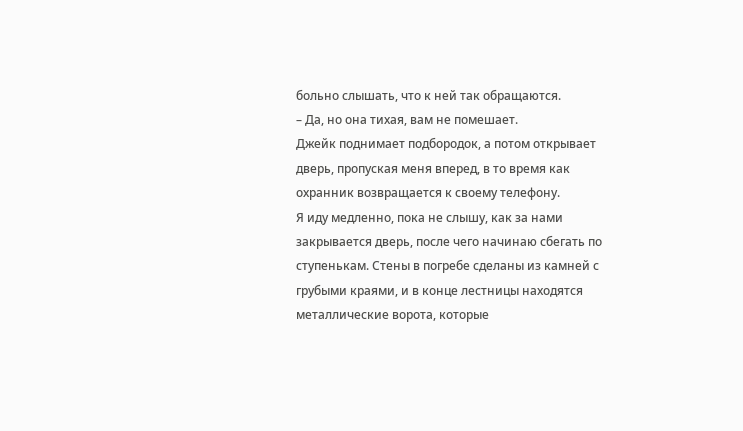больно слышать, что к ней так обращаются.
– Да, но она тихая, вам не помешает.
Джейк поднимает подбородок, а потом открывает дверь, пропуская меня вперед, в то время как охранник возвращается к своему телефону.
Я иду медленно, пока не слышу, как за нами закрывается дверь, после чего начинаю сбегать по ступенькам. Стены в погребе сделаны из камней с грубыми краями, и в конце лестницы находятся металлические ворота, которые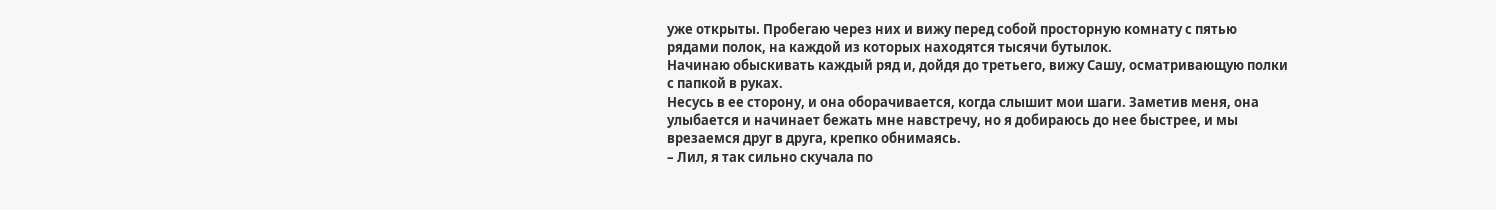уже открыты. Пробегаю через них и вижу перед собой просторную комнату с пятью рядами полок, на каждой из которых находятся тысячи бутылок.
Начинаю обыскивать каждый ряд и, дойдя до третьего, вижу Сашу, осматривающую полки с папкой в руках.
Несусь в ее сторону, и она оборачивается, когда слышит мои шаги. Заметив меня, она улыбается и начинает бежать мне навстречу, но я добираюсь до нее быстрее, и мы врезаемся друг в друга, крепко обнимаясь.
– Лил, я так сильно скучала по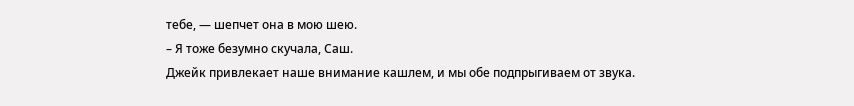тебе, ― шепчет она в мою шею.
– Я тоже безумно скучала, Саш.
Джейк привлекает наше внимание кашлем, и мы обе подпрыгиваем от звука.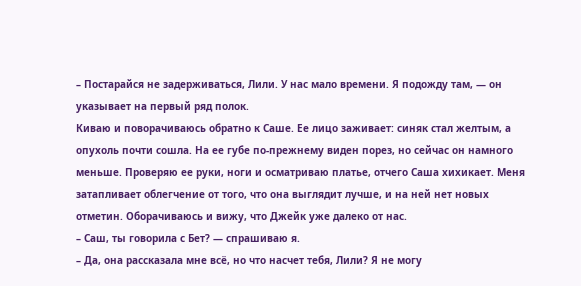– Постарайся не задерживаться, Лили. У нас мало времени. Я подожду там, ― он указывает на первый ряд полок.
Киваю и поворачиваюсь обратно к Саше. Ее лицо заживает: синяк стал желтым, а опухоль почти сошла. На ее губе по-прежнему виден порез, но сейчас он намного меньше. Проверяю ее руки, ноги и осматриваю платье, отчего Саша хихикает. Меня затапливает облегчение от того, что она выглядит лучше, и на ней нет новых отметин. Оборачиваюсь и вижу, что Джейк уже далеко от нас.
– Саш, ты говорила с Бет? ― спрашиваю я.
– Да, она рассказала мне всё, но что насчет тебя, Лили? Я не могу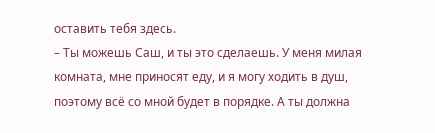оставить тебя здесь.
– Ты можешь Саш, и ты это сделаешь. У меня милая комната, мне приносят еду, и я могу ходить в душ, поэтому всё со мной будет в порядке. А ты должна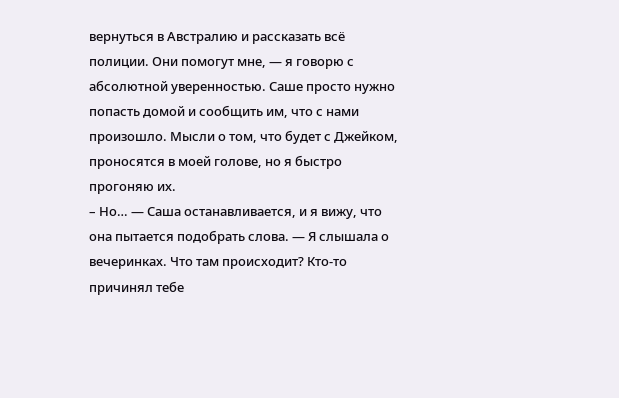вернуться в Австралию и рассказать всё полиции. Они помогут мне, ― я говорю с абсолютной уверенностью. Саше просто нужно попасть домой и сообщить им, что с нами произошло. Мысли о том, что будет с Джейком, проносятся в моей голове, но я быстро прогоняю их.
– Но… ― Саша останавливается, и я вижу, что она пытается подобрать слова. ― Я слышала о вечеринках. Что там происходит? Кто-то причинял тебе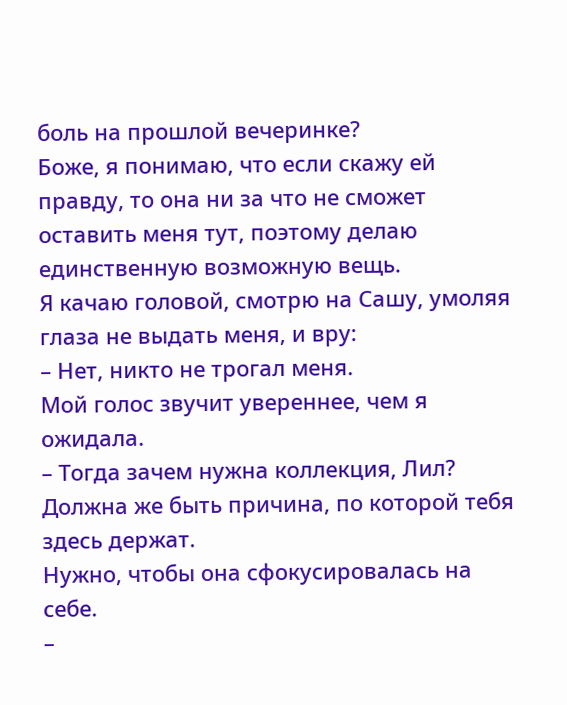боль на прошлой вечеринке?
Боже, я понимаю, что если скажу ей правду, то она ни за что не сможет оставить меня тут, поэтому делаю единственную возможную вещь.
Я качаю головой, смотрю на Сашу, умоляя глаза не выдать меня, и вру:
– Нет, никто не трогал меня.
Мой голос звучит увереннее, чем я ожидала.
– Тогда зачем нужна коллекция, Лил? Должна же быть причина, по которой тебя здесь держат.
Нужно, чтобы она сфокусировалась на себе.
–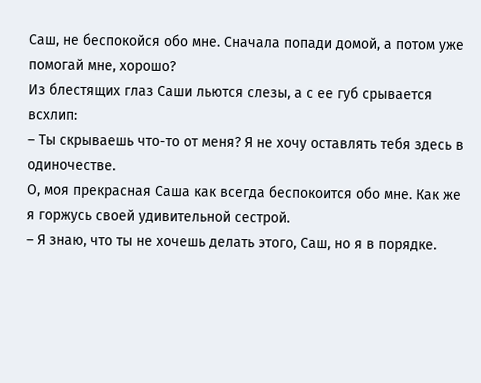Саш, не беспокойся обо мне. Сначала попади домой, а потом уже помогай мне, хорошо?
Из блестящих глаз Саши льются слезы, а с ее губ срывается всхлип:
– Ты скрываешь что-то от меня? Я не хочу оставлять тебя здесь в одиночестве.
О, моя прекрасная Саша как всегда беспокоится обо мне. Как же я горжусь своей удивительной сестрой.
– Я знаю, что ты не хочешь делать этого, Саш, но я в порядке.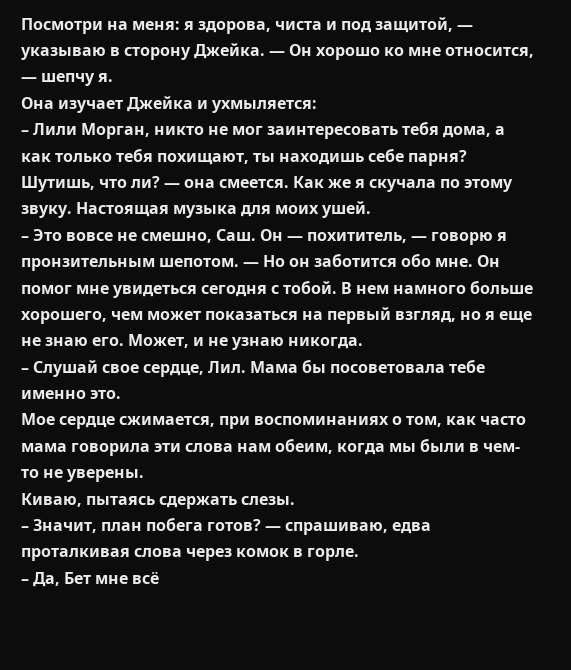Посмотри на меня: я здорова, чиста и под защитой, ― указываю в сторону Джейка. ― Он хорошо ко мне относится, ― шепчу я.
Она изучает Джейка и ухмыляется:
– Лили Морган, никто не мог заинтересовать тебя дома, а как только тебя похищают, ты находишь себе парня? Шутишь, что ли? ― она смеется. Как же я скучала по этому звуку. Настоящая музыка для моих ушей.
– Это вовсе не смешно, Саш. Он ― похититель, ― говорю я пронзительным шепотом. ― Но он заботится обо мне. Он помог мне увидеться сегодня с тобой. В нем намного больше хорошего, чем может показаться на первый взгляд, но я еще не знаю его. Может, и не узнаю никогда.
– Слушай свое сердце, Лил. Мама бы посоветовала тебе именно это.
Мое сердце сжимается, при воспоминаниях о том, как часто мама говорила эти слова нам обеим, когда мы были в чем-то не уверены.
Киваю, пытаясь сдержать слезы.
– Значит, план побега готов? ― спрашиваю, едва проталкивая слова через комок в горле.
– Да, Бет мне всё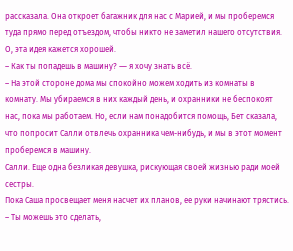рассказала. Она откроет багажник для нас с Марией, и мы проберемся туда прямо перед отъездом, чтобы никто не заметил нашего отсутствия.
О, эта идея кажется хорошей.
– Как ты попадешь в машину? ― я хочу знать всё.
– На этой стороне дома мы спокойно можем ходить из комнаты в комнату. Мы убираемся в них каждый день, и охранники не беспокоят нас, пока мы работаем. Но, если нам понадобится помощь, Бет сказала, что попросит Салли отвлечь охранника чем-нибудь, и мы в этот момент проберемся в машину.
Салли. Еще одна безликая девушка, рискующая своей жизнью ради моей сестры.
Пока Саша просвещает меня насчет их планов, ее руки начинают трястись.
– Ты можешь это сделать,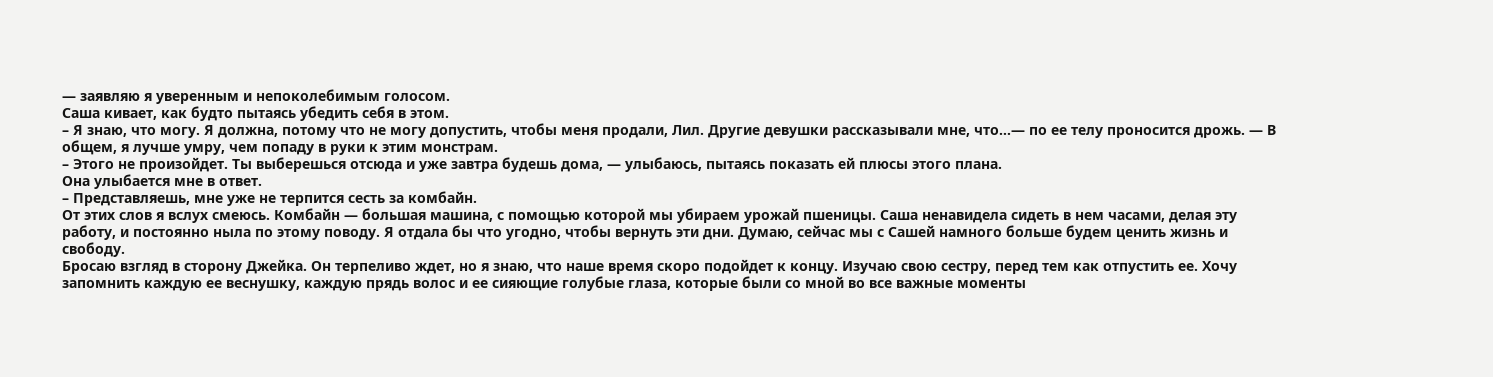― заявляю я уверенным и непоколебимым голосом.
Саша кивает, как будто пытаясь убедить себя в этом.
– Я знаю, что могу. Я должна, потому что не могу допустить, чтобы меня продали, Лил. Другие девушки рассказывали мне, что…― по ее телу проносится дрожь. ― В общем, я лучше умру, чем попаду в руки к этим монстрам.
– Этого не произойдет. Ты выберешься отсюда и уже завтра будешь дома, ― улыбаюсь, пытаясь показать ей плюсы этого плана.
Она улыбается мне в ответ.
– Представляешь, мне уже не терпится сесть за комбайн.
От этих слов я вслух смеюсь. Комбайн ― большая машина, с помощью которой мы убираем урожай пшеницы. Саша ненавидела сидеть в нем часами, делая эту работу, и постоянно ныла по этому поводу. Я отдала бы что угодно, чтобы вернуть эти дни. Думаю, сейчас мы с Сашей намного больше будем ценить жизнь и свободу.
Бросаю взгляд в сторону Джейка. Он терпеливо ждет, но я знаю, что наше время скоро подойдет к концу. Изучаю свою сестру, перед тем как отпустить ее. Хочу запомнить каждую ее веснушку, каждую прядь волос и ее сияющие голубые глаза, которые были со мной во все важные моменты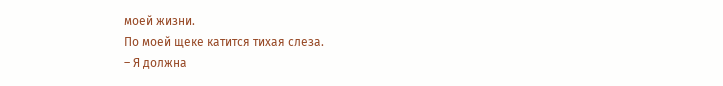моей жизни.
По моей щеке катится тихая слеза.
– Я должна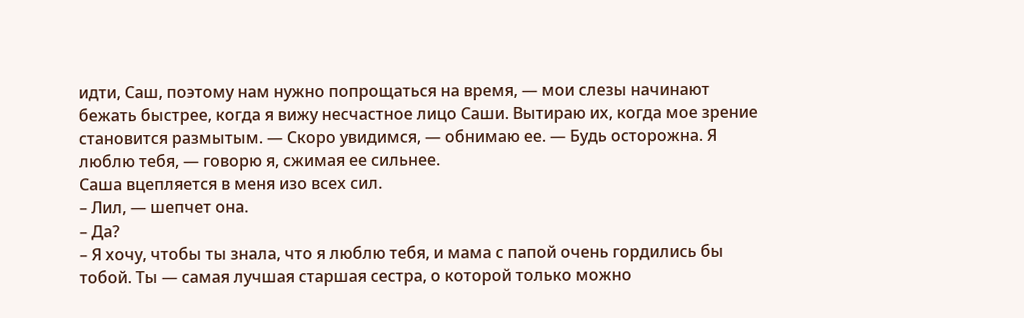идти, Саш, поэтому нам нужно попрощаться на время, ― мои слезы начинают бежать быстрее, когда я вижу несчастное лицо Саши. Вытираю их, когда мое зрение становится размытым. ― Скоро увидимся, ― обнимаю ее. ― Будь осторожна. Я люблю тебя, ― говорю я, сжимая ее сильнее.
Саша вцепляется в меня изо всех сил.
– Лил, ― шепчет она.
– Да?
– Я хочу, чтобы ты знала, что я люблю тебя, и мама с папой очень гордились бы тобой. Ты ― самая лучшая старшая сестра, о которой только можно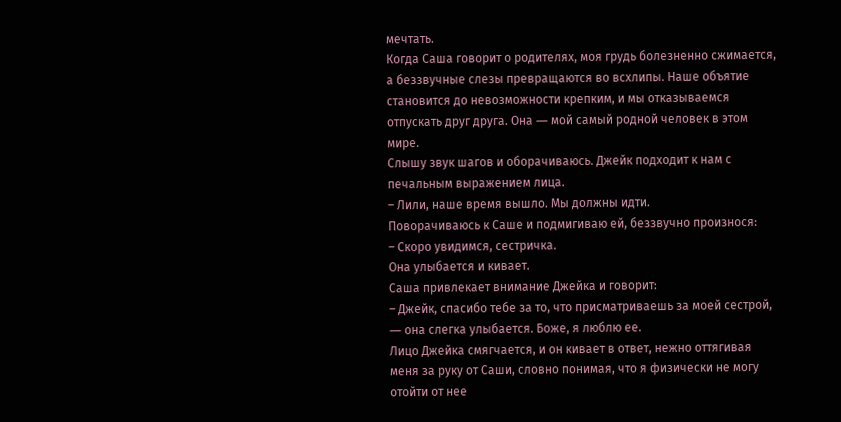мечтать.
Когда Саша говорит о родителях, моя грудь болезненно сжимается, а беззвучные слезы превращаются во всхлипы. Наше объятие становится до невозможности крепким, и мы отказываемся отпускать друг друга. Она ― мой самый родной человек в этом мире.
Слышу звук шагов и оборачиваюсь. Джейк подходит к нам с печальным выражением лица.
– Лили, наше время вышло. Мы должны идти.
Поворачиваюсь к Саше и подмигиваю ей, беззвучно произнося:
– Скоро увидимся, сестричка.
Она улыбается и кивает.
Саша привлекает внимание Джейка и говорит:
– Джейк, спасибо тебе за то, что присматриваешь за моей сестрой, ― она слегка улыбается. Боже, я люблю ее.
Лицо Джейка смягчается, и он кивает в ответ, нежно оттягивая меня за руку от Саши, словно понимая, что я физически не могу отойти от нее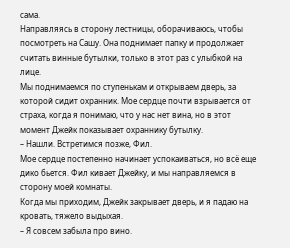сама.
Направляясь в сторону лестницы, оборачиваюсь, чтобы посмотреть на Сашу. Она поднимает папку и продолжает считать винные бутылки, только в этот раз с улыбкой на лице.
Мы поднимаемся по ступенькам и открываем дверь, за которой сидит охранник. Мое сердце почти взрывается от страха, когда я понимаю, что у нас нет вина, но в этот момент Джейк показывает охраннику бутылку.
– Нашли. Встретимся позже, Фил.
Мое сердце постепенно начинает успокаиваться, но всё еще дико бьется. Фил кивает Джейку, и мы направляемся в сторону моей комнаты.
Когда мы приходим, Джейк закрывает дверь, и я падаю на кровать, тяжело выдыхая.
– Я совсем забыла про вино.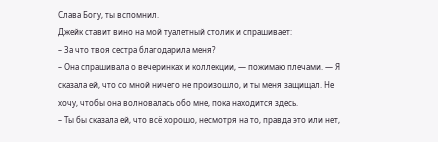Слава Богу, ты вспомнил.
Джейк ставит вино на мой туалетный столик и спрашивает:
– За что твоя сестра благодарила меня?
– Она спрашивала о вечеринках и коллекции, ― пожимаю плечами. ― Я сказала ей, что со мной ничего не произошло, и ты меня защищал. Не хочу, чтобы она волновалась обо мне, пока находится здесь.
– Ты бы сказала ей, что всё хорошо, несмотря на то, правда это или нет,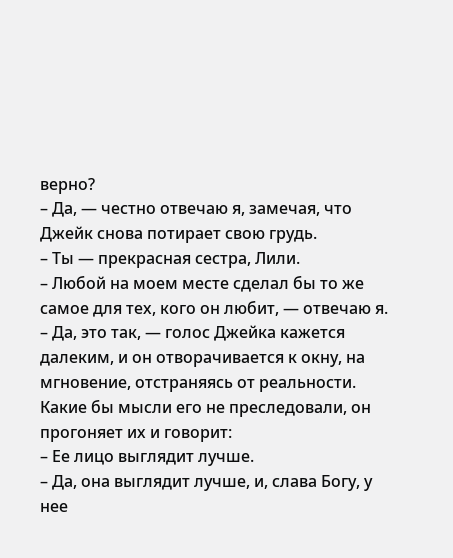верно?
– Да, ― честно отвечаю я, замечая, что Джейк снова потирает свою грудь.
– Ты ― прекрасная сестра, Лили.
– Любой на моем месте сделал бы то же самое для тех, кого он любит, ― отвечаю я.
– Да, это так, ― голос Джейка кажется далеким, и он отворачивается к окну, на мгновение, отстраняясь от реальности.
Какие бы мысли его не преследовали, он прогоняет их и говорит:
– Ее лицо выглядит лучше.
– Да, она выглядит лучше, и, слава Богу, у нее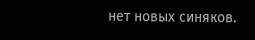нет новых синяков.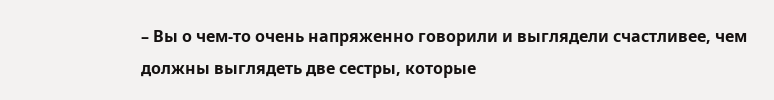– Вы о чем-то очень напряженно говорили и выглядели счастливее, чем должны выглядеть две сестры, которые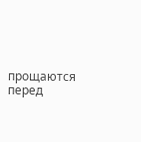прощаются перед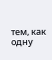тем, как одну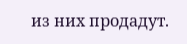из них продадут.